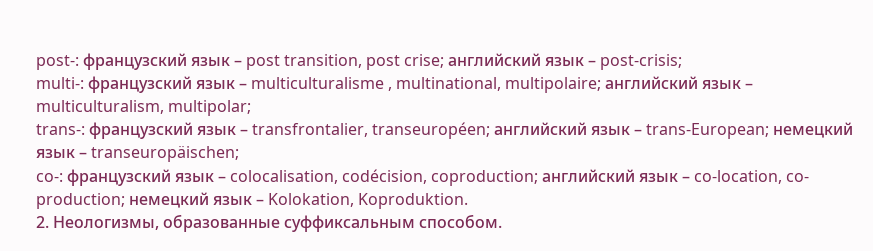post-: французский язык – post transition, post crise; английский язык – post-crisis;
multi-: французский язык – multiculturalisme , multinational, multipolaire; английский язык – multiculturalism, multipolar;
trans-: французский язык – transfrontalier, transeuropéen; английский язык – trans-European; немецкий язык – transeuropäischen;
co-: французский язык – colocalisation, codécision, coproduction; английский язык – co-location, co-production; немецкий язык – Kolokation, Koproduktion.
2. Неологизмы, образованные суффиксальным способом.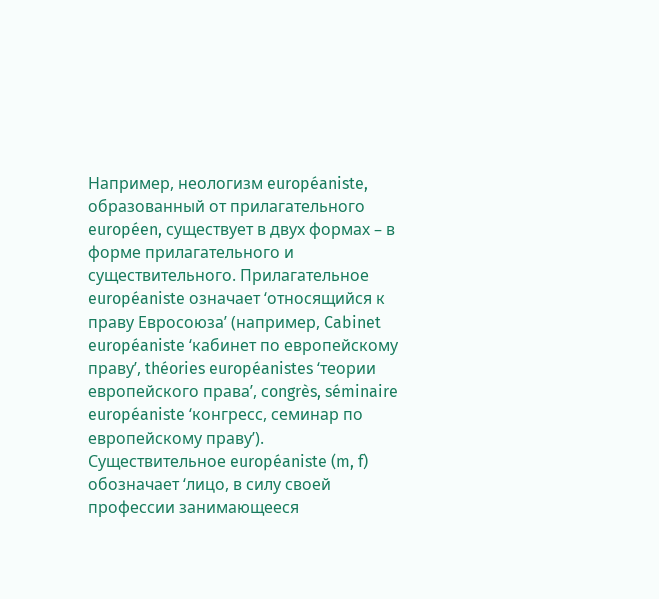Например, неологизм européaniste, образованный от прилагательного européen, существует в двух формах – в форме прилагательного и существительного. Прилагательное européaniste означает ʻотносящийся к праву Евросоюзаʼ (например, Cabinet européaniste ʻкабинет по европейскому правуʼ, théories européanistes ʻтеории европейского праваʼ, сongrès, séminaire européaniste ʻконгресс, семинар по европейскому правуʼ). Существительное européaniste (m, f) обозначает ʻлицо, в силу своей профессии занимающееся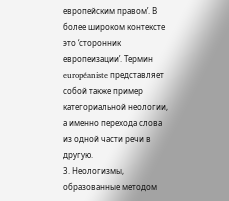европейским правомʼ. В более широком контексте это ʻсторонник европеизацииʼ. Термин européaniste представляет собой также пример категориальной неологии, а именно перехода слова из одной части речи в другую.
3. Неологизмы, образованные методом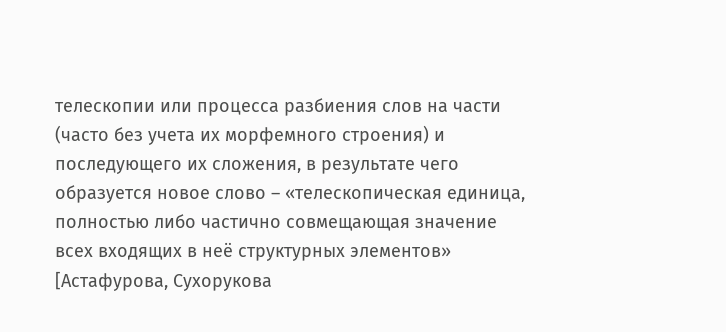телескопии или процесса разбиения слов на части (часто без учета их морфемного строения) и последующего их сложения, в результате чего образуется новое слово – «телескопическая единица, полностью либо частично совмещающая значение всех входящих в неë структурных элементов» [Астафурова, Сухорукова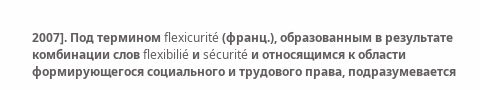2007]. Под термином flexicurité (франц.), образованным в результате комбинации слов flexibilié и sécurité и относящимся к области формирующегося социального и трудового права, подразумевается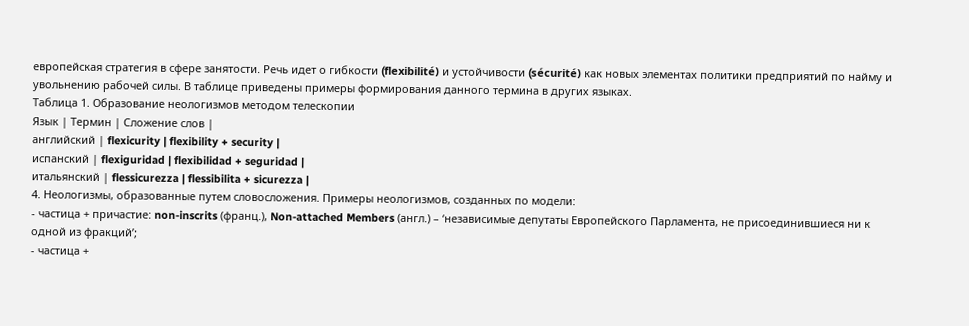европейская стратегия в сфере занятости. Речь идет о гибкости (flexibilité) и устойчивости (sécurité) как новых элементах политики предприятий по найму и увольнению рабочей силы. В таблице приведены примеры формирования данного термина в других языках.
Таблица 1. Образование неологизмов методом телескопии
Язык | Термин | Сложение слов |
английский | flexicurity | flexibility + security |
испанский | flexiguridad | flexibilidad + seguridad |
итальянский | flessicurezza | flessibilita + sicurezza |
4. Неологизмы, образованные путем словосложения. Примеры неологизмов, созданных по модели:
- частица + причастие: non-inscrits (франц.), Non-attached Members (англ.) – ʻнезависимые депутаты Европейского Парламента, не присоединившиеся ни к одной из фракцийʼ;
- частица +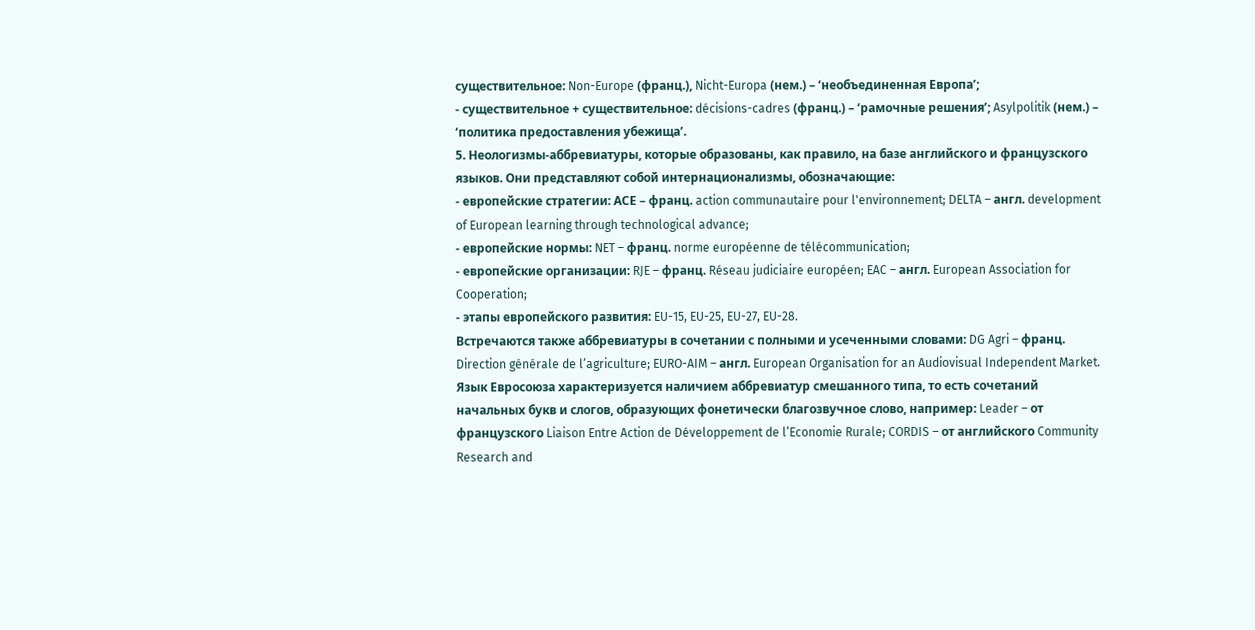существительное: Non-Europe (франц.), Nicht-Europa (нем.) – ʻнеобъединенная Европаʼ;
- существительное + существительное: décisions-cadres (франц.) – ʻрамочные решенияʼ; Asylpolitik (нем.) – ʻполитика предоставления убежищаʼ.
5. Неологизмы-аббревиатуры, которые образованы, как правило, на базе английского и французского языков. Они представляют собой интернационализмы, обозначающие:
- европейские стратегии: АСЕ – франц. action communautaire pour l'environnement; DELTA – англ. development of European learning through technological advance;
- европейские нормы: NET – франц. norme européenne de télécommunication;
- европейские организации: RJE – франц. Réseau judiciaire européen; EAC – англ. European Association for Cooperation;
- этапы европейского развития: EU-15, EU-25, EU-27, EU-28.
Встречаются также аббревиатуры в сочетании с полными и усеченными словами: DG Agri – франц. Direction générale de l’agriculture; EURO-AIM – англ. European Organisation for an Audiovisual Independent Market.
Язык Евросоюза характеризуется наличием аббревиатур смешанного типа, то есть сочетаний начальных букв и слогов, образующих фонетически благозвучное слово, например: Leader – от французского Liaison Entre Action de Développement de l’Economie Rurale; CORDIS – от английского Community Research and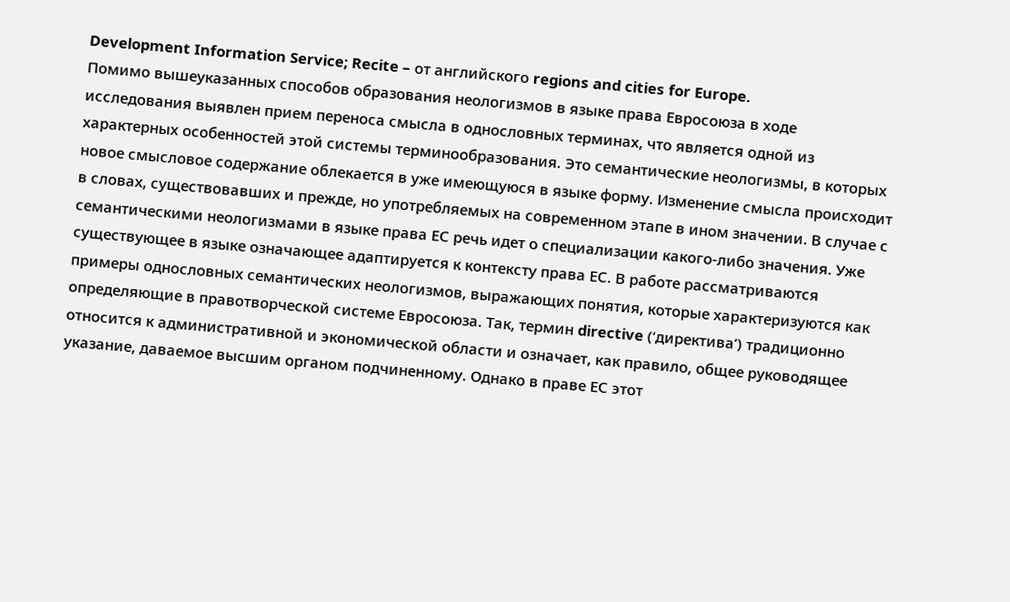Development Information Service; Recite – от английского regions and cities for Europe.
Помимо вышеуказанных способов образования неологизмов в языке права Евросоюза в ходе исследования выявлен прием переноса смысла в однословных терминах, что является одной из характерных особенностей этой системы терминообразования. Это семантические неологизмы, в которых новое смысловое содержание облекается в уже имеющуюся в языке форму. Изменение смысла происходит в словах, существовавших и прежде, но употребляемых на современном этапе в ином значении. В случае с семантическими неологизмами в языке права ЕС речь идет о специализации какого-либо значения. Уже существующее в языке означающее адаптируется к контексту права ЕС. В работе рассматриваются примеры однословных семантических неологизмов, выражающих понятия, которые характеризуются как определяющие в правотворческой системе Евросоюза. Так, термин directive (ʻдирективаʼ) традиционно относится к административной и экономической области и означает, как правило, общее руководящее указание, даваемое высшим органом подчиненному. Однако в праве ЕС этот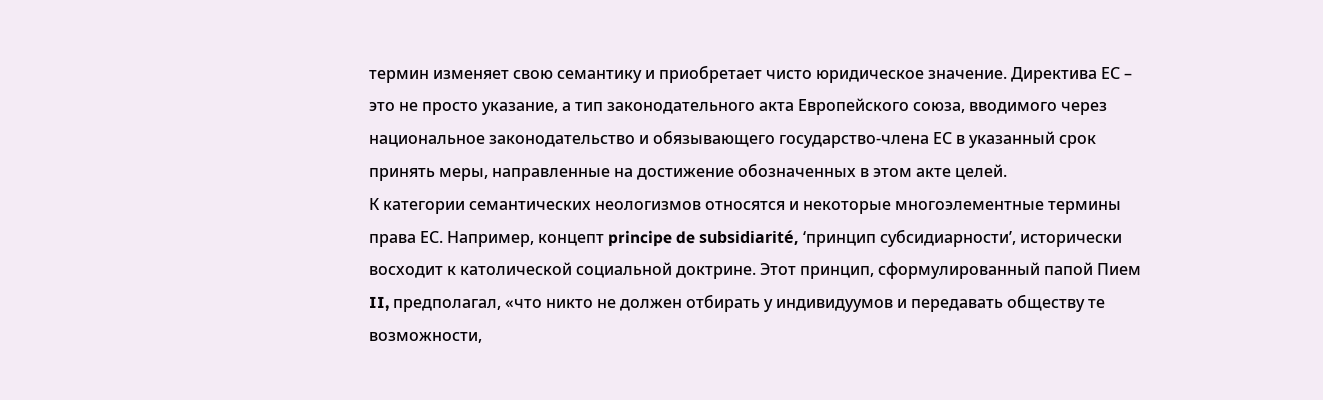термин изменяет свою семантику и приобретает чисто юридическое значение. Директива ЕС – это не просто указание, а тип законодательного акта Европейского союза, вводимого через национальное законодательство и обязывающего государство-члена ЕС в указанный срок принять меры, направленные на достижение обозначенных в этом акте целей.
К категории семантических неологизмов относятся и некоторые многоэлементные термины права ЕС. Например, концепт principe de subsidiarité, ʻпринцип субсидиарностиʼ, исторически восходит к католической социальной доктрине. Этот принцип, сформулированный папой Пием II, предполагал, «что никто не должен отбирать у индивидуумов и передавать обществу те возможности,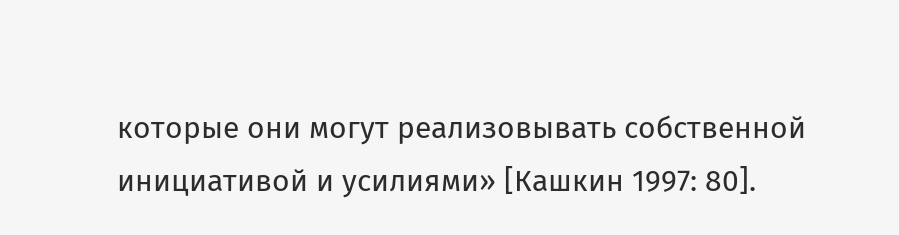которые они могут реализовывать собственной инициативой и усилиями» [Кашкин 1997: 80].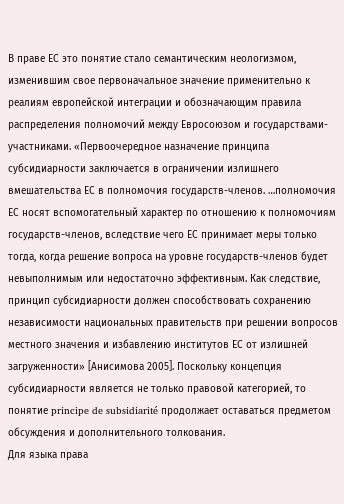В праве ЕС это понятие стало семантическим неологизмом, изменившим свое первоначальное значение применительно к реалиям европейской интеграции и обозначающим правила распределения полномочий между Евросоюзом и государствами-участниками. «Первоочередное назначение принципа субсидиарности заключается в ограничении излишнего вмешательства ЕС в полномочия государств-членов. …полномочия ЕС носят вспомогательный характер по отношению к полномочиям государств-членов, вследствие чего ЕС принимает меры только тогда, когда решение вопроса на уровне государств-членов будет невыполнимым или недостаточно эффективным. Как следствие, принцип субсидиарности должен способствовать сохранению независимости национальных правительств при решении вопросов местного значения и избавлению институтов ЕС от излишней загруженности» [Анисимова 2005]. Поскольку концепция субсидиарности является не только правовой категорией, то понятие principe de subsidiarité продолжает оставаться предметом обсуждения и дополнительного толкования.
Для языка права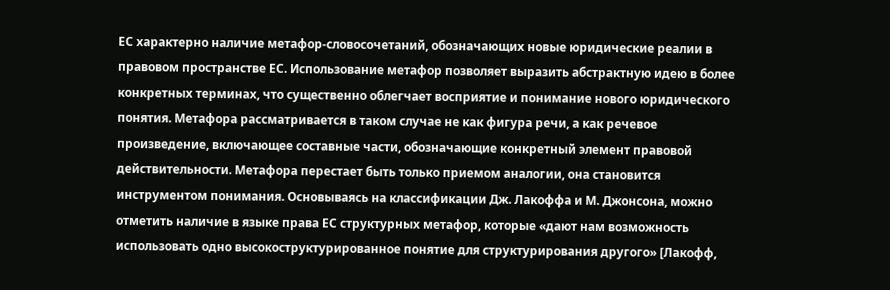ЕС характерно наличие метафор-словосочетаний, обозначающих новые юридические реалии в правовом пространстве ЕС. Использование метафор позволяет выразить абстрактную идею в более конкретных терминах, что существенно облегчает восприятие и понимание нового юридического понятия. Метафора рассматривается в таком случае не как фигура речи, а как речевое произведение, включающее составные части, обозначающие конкретный элемент правовой действительности. Метафора перестает быть только приемом аналогии, она становится инструментом понимания. Основываясь на классификации Дж. Лакоффа и М. Джонсона, можно отметить наличие в языке права ЕС структурных метафор, которые «дают нам возможность использовать одно высокоструктурированное понятие для структурирования другого» [Лакофф,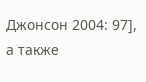Джонсон 2004: 97], а также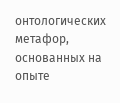онтологических метафор, основанных на опыте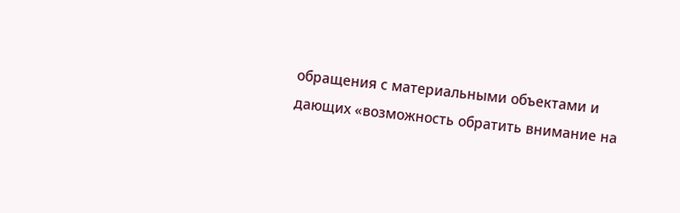обращения с материальными объектами и дающих «возможность обратить внимание на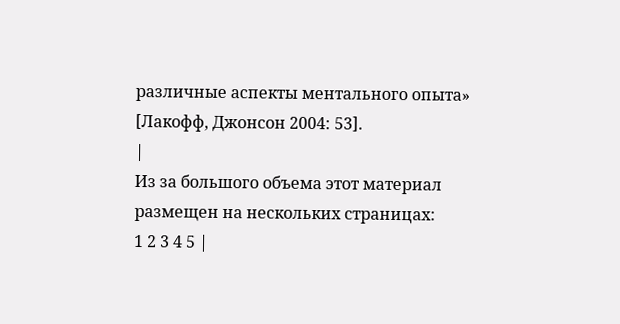различные аспекты ментального опыта» [Лакофф, Джонсон 2004: 53].
|
Из за большого объема этот материал размещен на нескольких страницах:
1 2 3 4 5 |